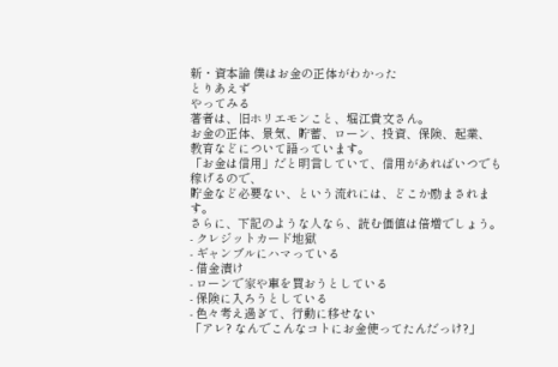新・資本論 僕はお金の正体がわかった
とりあえず
やってみる
著者は、旧ホリエモンこと、堀江貴文さん。
お金の正体、景気、貯蓄、ローン、投資、保険、起業、
教育などについて語っています。
「お金は信用」だと明言していて、信用があればいつでも稼げるので、
貯金など必要ない、という流れには、どこか励まされます。
さらに、下記のような人なら、読む価値は倍増でしょう。
- クレジットカード地獄
- ギャンブルにハマっている
- 借金漬け
- ローンで家や車を買おうとしている
- 保険に入ろうとしている
- 色々考え過ぎて、行動に移せない
「アレ? なんでこんなコトにお金使ってたんだっけ?」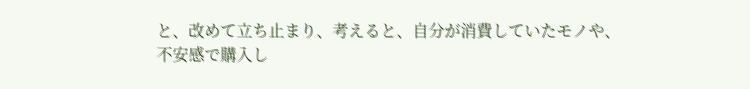と、改めて立ち止まり、考えると、自分が消費していたモノや、
不安感で購入し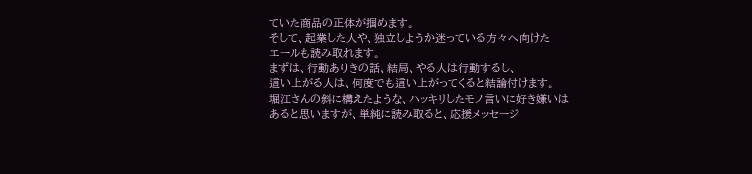ていた商品の正体が掴めます。
そして、起業した人や、独立しようか迷っている方々へ向けた
エールも読み取れます。
まずは、行動ありきの話、結局、やる人は行動するし、
這い上がる人は、何度でも這い上がってくると結論付けます。
堀江さんの斜に構えたような、ハッキリしたモノ言いに好き嫌いは
あると思いますが、単純に読み取ると、応援メッセージ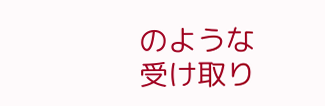のような
受け取り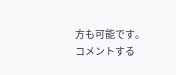方も可能です。
コメントする